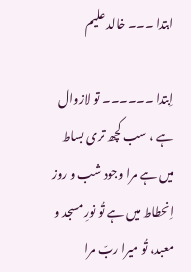ابتدا ۔۔۔ خالد علیم

اِبتدا ۔۔۔۔۔۔ تو لازوال ہے ، سب کچھ تری بساط میں ہے مرا وجود شب و روز اِنحطاط میں ہے تُو نورِ مسجد و معبد، تُو میرا ربّ مرا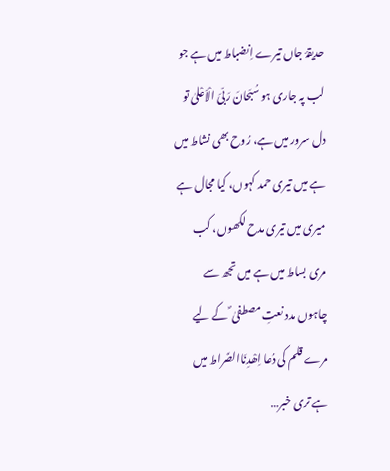حدیقۂ جاں تیرے اِنضباط میں ہے جو لب پہ جاری ہو سُبَحانَ رَبّیَ الْاَعْلیٰ تو دل سرور میں ہے، رُوح بھی نشاط میں ہے میں تیری حمد کہوں، کیا مجال ہے میری میں تیری مدح لکھوں، کب مری بساط میں ہے میں تجھ سے چاہوں مدد نعتِ مصطفیٰ ؐ کے لیے مرے قلم کی دُعا اِھْدِنَاالصَّراط میں ہے تری خبر…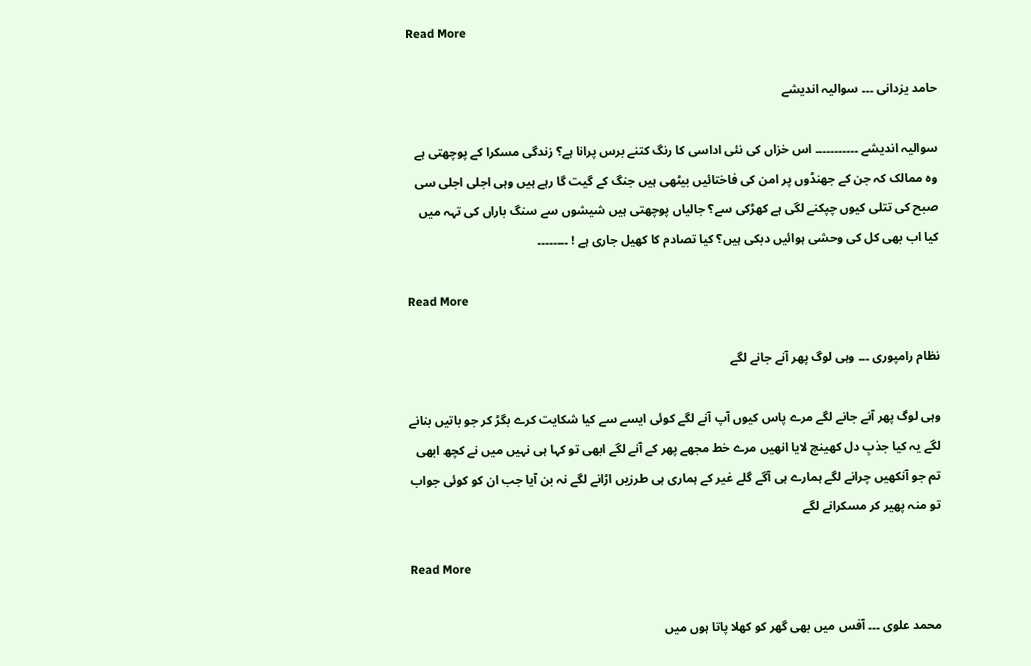Read More

حامد یزدانی ۔۔۔ سوالیہ اندیشے

سوالیہ اندیشے ۔۔۔۔۔۔۔۔۔۔۔ اس خزاں کی نئی اداسی کا رنگ کتنے برس پرانا ہے؟ زندگی مسکرا کے پوچھتی ہے وہ ممالک کہ جن کے جھنڈوں پر امن کی فاختائیں بیٹھی ہیں جنگ کے گیت گا رہے ہیں وہی اجلی اجلی سی صبح کی تتلی کیوں چپکنے لگی ہے کھڑکی سے؟ جالیاں پوچھتی ہیں شیشوں سے سنگ باراں کی تہہ میں کیا اب بھی کل کی وحشی ہوائیں دبکی ہیں؟ کیا تصادم کا کھیل جاری ہے ! ۔۔۔۔۔۔۔۔

Read More

نظام رامپوری ۔۔۔ وہی لوگ پھر آنے جانے لگے

وہی لوگ پھر آنے جانے لگے مرے پاس کیوں آپ آنے لگے کوئی ایسے سے کیا شکایت کرے بگڑ کر جو باتیں بنانے لگے یہ کیا جذبِ دل کھینچ لایا انھیں مرے خط مجھے پھر کے آنے لگے ابھی تو کہا ہی نہیں میں نے کچھ ابھی تم جو آنکھیں چرانے لگے ہمارے ہی آگے گلے غیر کے ہماری ہی طرزیں اڑانے لگے نہ بن آیا جب ان کو کوئی جواب تو منہ پھیر کر مسکرانے لگے

Read More

محمد علوی ۔۔۔ آفس میں بھی گھر کو کھلا پاتا ہوں میں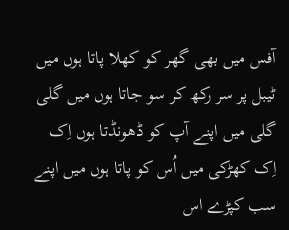آفس میں بھی گھر کو کھلا پاتا ہوں میں ٹیبل پر سر رکھ کر سو جاتا ہوں میں گلی گلی میں اپنے آپ کو ڈھونڈتا ہوں اِک اِک کھڑکی میں اُس کو پاتا ہوں میں اپنے سب کپڑے اس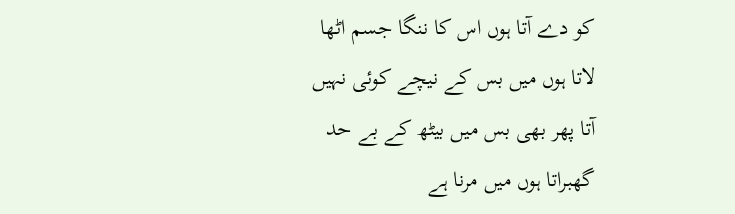کو دے آتا ہوں اس کا ننگا جسم اٹھا لاتا ہوں میں بس کے نیچے کوئی نہیں آتا پھر بھی بس میں بیٹھ کے بے حد گھبراتا ہوں میں مرنا ہے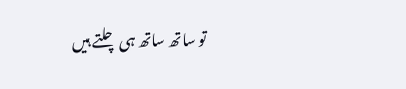تو ساتھ ساتھ ہی چلتے ہیں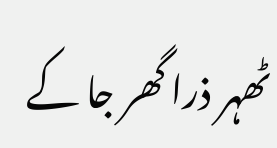ٹھہر ذرا گھر جا کے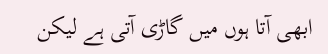ابھی آتا ہوں میں گاڑی آتی ہے لیکن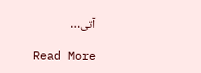آتی…

Read More